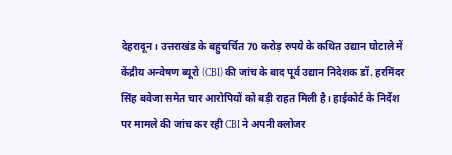देहरादून। उत्तराखंड के बहुचर्चित 70 करोड़ रुपये के कथित उद्यान घोटाले में केंद्रीय अन्वेषण ब्यूरो (CBI) की जांच के बाद पूर्व उद्यान निदेशक डॉ. हरमिंदर सिंह बवेजा समेत चार आरोपियों को बड़ी राहत मिली है। हाईकोर्ट के निर्देश पर मामले की जांच कर रही CBI ने अपनी क्लोजर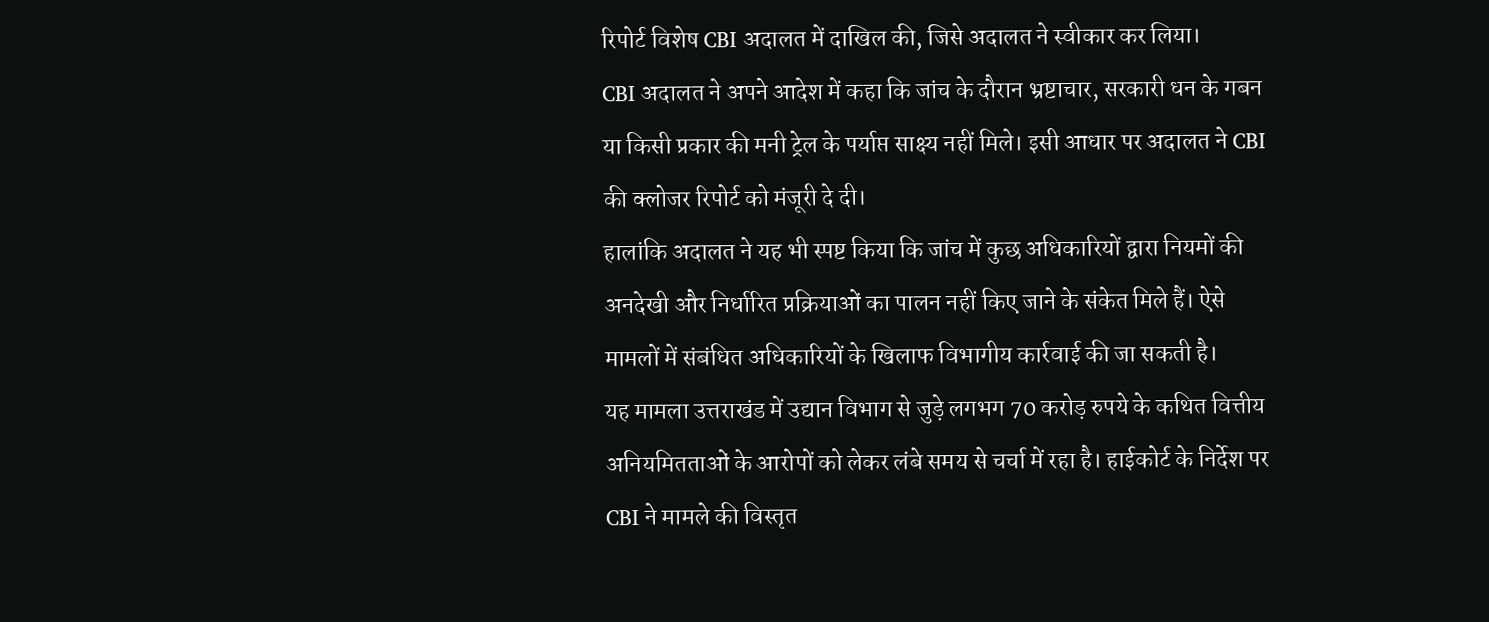रिपोर्ट विशेष CBI अदालत में दाखिल की, जिसे अदालत ने स्वीकार कर लिया।
CBI अदालत ने अपने आदेश में कहा कि जांच के दौरान भ्रष्टाचार, सरकारी धन के गबन या किसी प्रकार की मनी ट्रेल के पर्याप्त साक्ष्य नहीं मिले। इसी आधार पर अदालत ने CBI की क्लोजर रिपोर्ट को मंजूरी दे दी।
हालांकि अदालत ने यह भी स्पष्ट किया कि जांच में कुछ अधिकारियों द्वारा नियमों की अनदेखी और निर्धारित प्रक्रियाओं का पालन नहीं किए जाने के संकेत मिले हैं। ऐसे मामलों में संबंधित अधिकारियों के खिलाफ विभागीय कार्रवाई की जा सकती है।
यह मामला उत्तराखंड में उद्यान विभाग से जुड़े लगभग 70 करोड़ रुपये के कथित वित्तीय अनियमितताओं के आरोपों को लेकर लंबे समय से चर्चा में रहा है। हाईकोर्ट के निर्देश पर CBI ने मामले की विस्तृत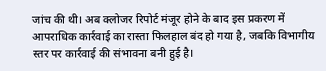जांच की थी। अब क्लोजर रिपोर्ट मंजूर होने के बाद इस प्रकरण में आपराधिक कार्रवाई का रास्ता फिलहाल बंद हो गया है, जबकि विभागीय स्तर पर कार्रवाई की संभावना बनी हुई है।